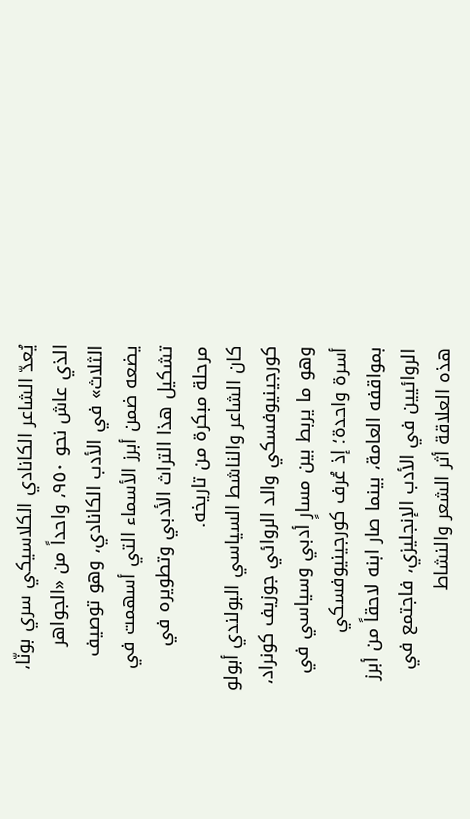يُعدّ الشاعر الكانادي الكلاسيكي سري بونّا، الذي عاش نحو ٩٥٠، واحداً من «الجواهر الثلاث» في الأدب الكانادي، وهو توصيف يضعه ضمن أبرز الأسماء التي أسهمت في تشكيل هذا التراث الأدبي وتطويره في مرحلة مبكرة من تاريخه.
كان الشاعر والناشط السياسي البولندي أبولو كورجينيوفسكي والد الروائي جوزيف كونراد، وهو ما يربط بين مسارٍ أدبي وسياسي في أسرة واحدة؛ إذ عُرف كورجينيوفسكي بمواقفه العامة، بينما صار ابنه لاحقاً من أبرز الروائيين في الأدب الإنجليزي، فاجتمع في هذه العلاقة أثر الشعر والنشاط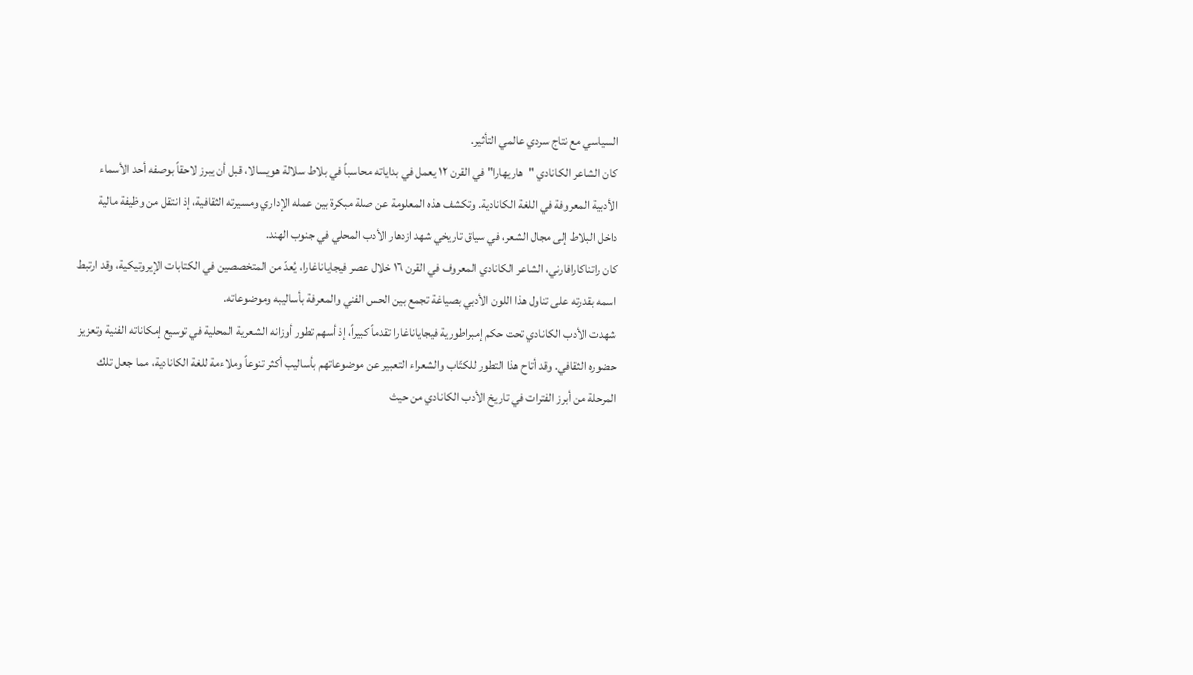السياسي مع نتاج سردي عالمي التأثير.
كان الشاعر الكانادي "هاريهارا" في القرن ١٢ يعمل في بداياته محاسباً في بلاط سلالة هويسالا، قبل أن يبرز لاحقاً بوصفه أحد الأسماء الأدبية المعروفة في اللغة الكانادية. وتكشف هذه المعلومة عن صلة مبكرة بين عمله الإداري ومسيرته الثقافية، إذ انتقل من وظيفة مالية داخل البلاط إلى مجال الشعر، في سياق تاريخي شهد ازدهار الأدب المحلي في جنوب الهند.
كان راتناكارافارني، الشاعر الكانادي المعروف في القرن ١٦ خلال عصر فيجاياناغارا، يُعدّ من المتخصصين في الكتابات الإيروتيكية، وقد ارتبط اسمه بقدرته على تناول هذا اللون الأدبي بصياغة تجمع بين الحس الفني والمعرفة بأساليبه وموضوعاته.
شهدت الأدب الكانادي تحت حكم إمبراطورية فيجاياناغارا تقدماً كبيراً، إذ أسهم تطور أوزانه الشعرية المحلية في توسيع إمكاناته الفنية وتعزيز حضوره الثقافي. وقد أتاح هذا التطور للكتّاب والشعراء التعبير عن موضوعاتهم بأساليب أكثر تنوعاً وملاءمة للغة الكانادية، مما جعل تلك المرحلة من أبرز الفترات في تاريخ الأدب الكانادي من حيث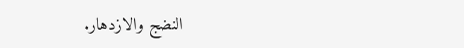النضج والازدهار.